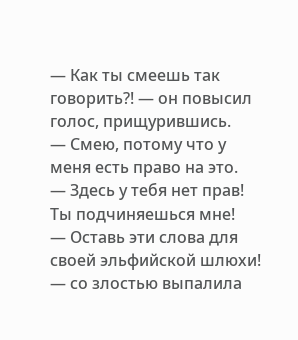— Как ты смеешь так говорить?! — он повысил голос, прищурившись.
— Смею, потому что у меня есть право на это.
— Здесь у тебя нет прав! Ты подчиняешься мне!
— Оставь эти слова для своей эльфийской шлюхи! — со злостью выпалила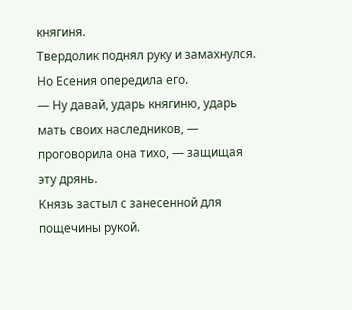княгиня.
Твердолик поднял руку и замахнулся. Но Есения опередила его.
— Ну давай, ударь княгиню, ударь мать своих наследников, — проговорила она тихо, — защищая эту дрянь.
Князь застыл с занесенной для пощечины рукой.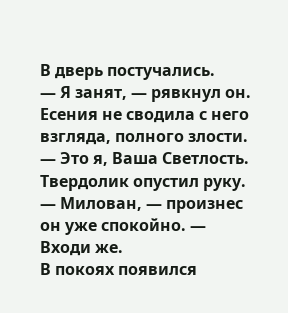В дверь постучались.
— Я занят, — рявкнул он.
Есения не сводила с него взгляда, полного злости.
— Это я, Ваша Светлость.
Твердолик опустил руку.
— Милован, — произнес он уже спокойно. — Входи же.
В покоях появился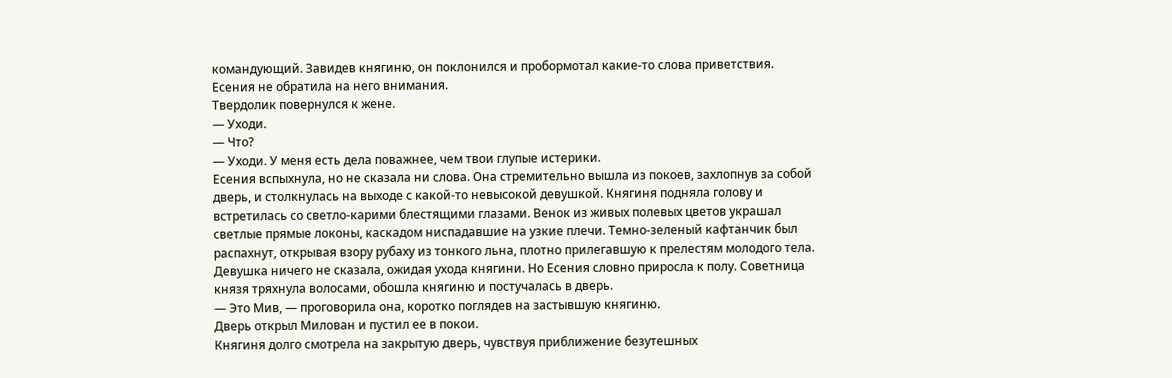командующий. Завидев княгиню, он поклонился и пробормотал какие-то слова приветствия. Есения не обратила на него внимания.
Твердолик повернулся к жене.
— Уходи.
— Что?
— Уходи. У меня есть дела поважнее, чем твои глупые истерики.
Есения вспыхнула, но не сказала ни слова. Она стремительно вышла из покоев, захлопнув за собой дверь, и столкнулась на выходе с какой-то невысокой девушкой. Княгиня подняла голову и встретилась со светло-карими блестящими глазами. Венок из живых полевых цветов украшал светлые прямые локоны, каскадом ниспадавшие на узкие плечи. Темно-зеленый кафтанчик был распахнут, открывая взору рубаху из тонкого льна, плотно прилегавшую к прелестям молодого тела.
Девушка ничего не сказала, ожидая ухода княгини. Но Есения словно приросла к полу. Советница князя тряхнула волосами, обошла княгиню и постучалась в дверь.
— Это Мив, — проговорила она, коротко поглядев на застывшую княгиню.
Дверь открыл Милован и пустил ее в покои.
Княгиня долго смотрела на закрытую дверь, чувствуя приближение безутешных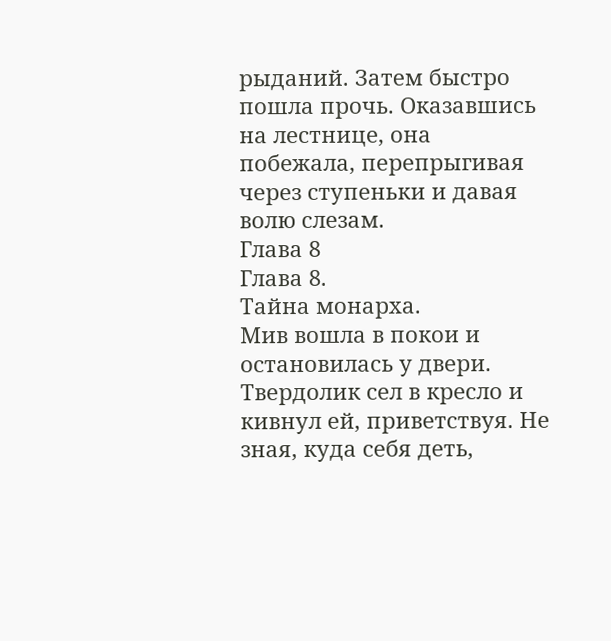рыданий. Затем быстро пошла прочь. Оказавшись на лестнице, она побежала, перепрыгивая через ступеньки и давая волю слезам.
Глава 8
Глава 8.
Тайна монарха.
Мив вошла в покои и остановилась у двери. Твердолик сел в кресло и кивнул ей, приветствуя. Не зная, куда себя деть,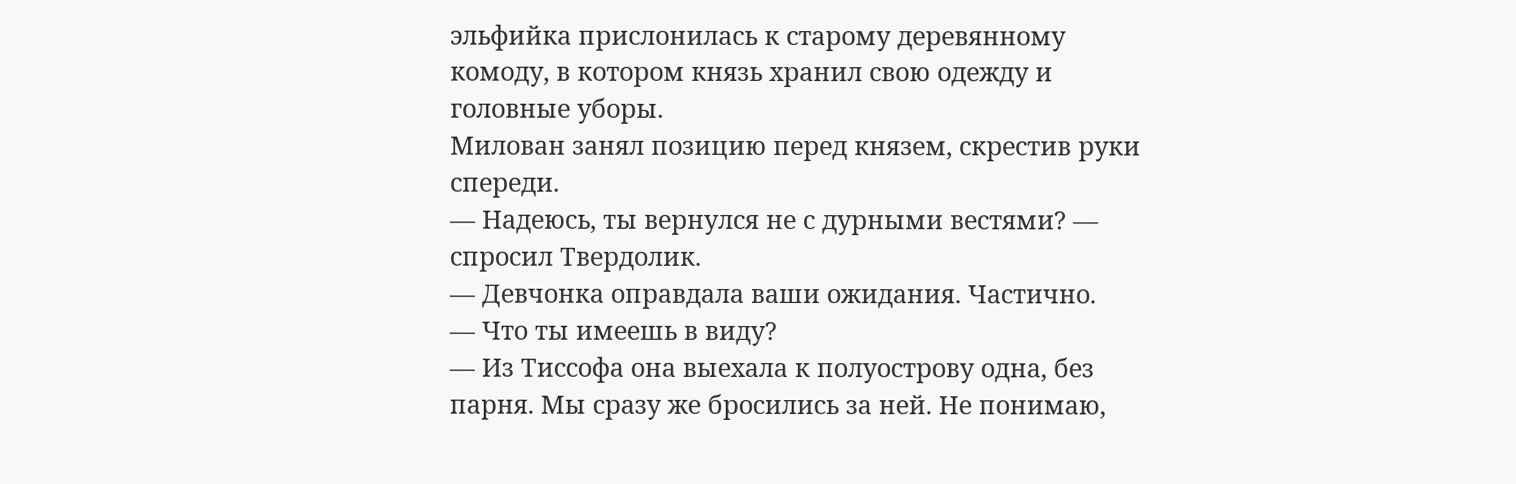эльфийка прислонилась к старому деревянному комоду, в котором князь хранил свою одежду и головные уборы.
Милован занял позицию перед князем, скрестив руки спереди.
— Надеюсь, ты вернулся не с дурными вестями? — спросил Твердолик.
— Девчонка оправдала ваши ожидания. Частично.
— Что ты имеешь в виду?
— Из Тиссофа она выехала к полуострову одна, без парня. Мы сразу же бросились за ней. Не понимаю,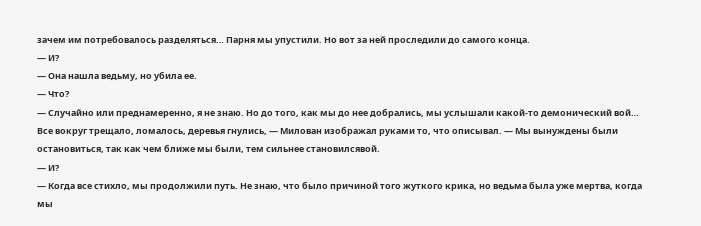зачем им потребовалось разделяться… Парня мы упустили. Но вот за ней проследили до самого конца.
— И?
— Она нашла ведьму, но убила ее.
— Что?
— Случайно или преднамеренно, я не знаю. Но до того, как мы до нее добрались, мы услышали какой-то демонический вой… Все вокруг трещало, ломалось, деревья гнулись, — Милован изображал руками то, что описывал. — Мы вынуждены были остановиться, так как чем ближе мы были, тем сильнее становилсявой.
— И?
— Когда все стихло, мы продолжили путь. Не знаю, что было причиной того жуткого крика, но ведьма была уже мертва, когда мы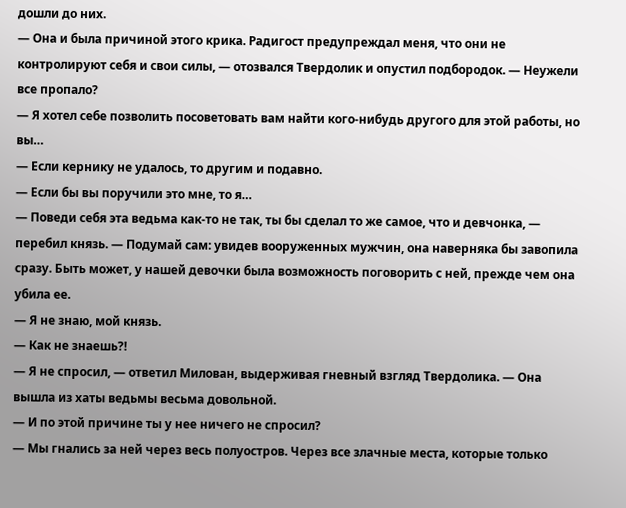дошли до них.
— Она и была причиной этого крика. Радигост предупреждал меня, что они не контролируют себя и свои силы, — отозвался Твердолик и опустил подбородок. — Неужели все пропало?
— Я хотел себе позволить посоветовать вам найти кого-нибудь другого для этой работы, но вы…
— Если кернику не удалось, то другим и подавно.
— Если бы вы поручили это мне, то я…
— Поведи себя эта ведьма как-то не так, ты бы сделал то же самое, что и девчонка, — перебил князь. — Подумай сам: увидев вооруженных мужчин, она наверняка бы завопила сразу. Быть может, у нашей девочки была возможность поговорить с ней, прежде чем она убила ее.
— Я не знаю, мой князь.
— Как не знаешь?!
— Я не спросил, — ответил Милован, выдерживая гневный взгляд Твердолика. — Она вышла из хаты ведьмы весьма довольной.
— И по этой причине ты у нее ничего не спросил?
— Мы гнались за ней через весь полуостров. Через все злачные места, которые только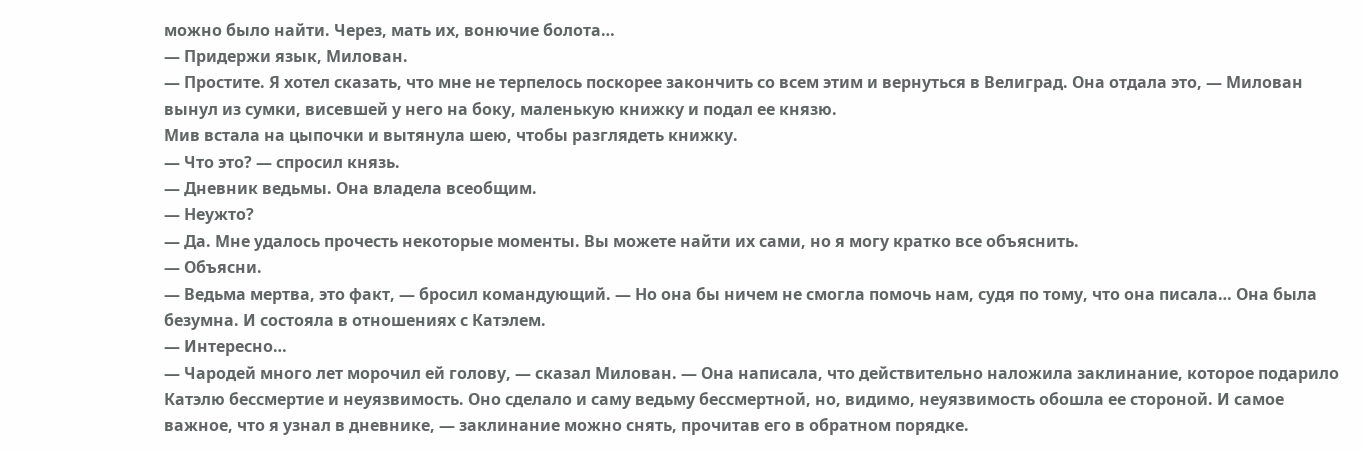можно было найти. Через, мать их, вонючие болота…
— Придержи язык, Милован.
— Простите. Я хотел сказать, что мне не терпелось поскорее закончить со всем этим и вернуться в Велиград. Она отдала это, — Милован вынул из сумки, висевшей у него на боку, маленькую книжку и подал ее князю.
Мив встала на цыпочки и вытянула шею, чтобы разглядеть книжку.
— Что это? — спросил князь.
— Дневник ведьмы. Она владела всеобщим.
— Неужто?
— Да. Мне удалось прочесть некоторые моменты. Вы можете найти их сами, но я могу кратко все объяснить.
— Объясни.
— Ведьма мертва, это факт, — бросил командующий. — Но она бы ничем не смогла помочь нам, судя по тому, что она писала… Она была безумна. И состояла в отношениях с Катэлем.
— Интересно…
— Чародей много лет морочил ей голову, — сказал Милован. — Она написала, что действительно наложила заклинание, которое подарило Катэлю бессмертие и неуязвимость. Оно сделало и саму ведьму бессмертной, но, видимо, неуязвимость обошла ее стороной. И самое важное, что я узнал в дневнике, — заклинание можно снять, прочитав его в обратном порядке.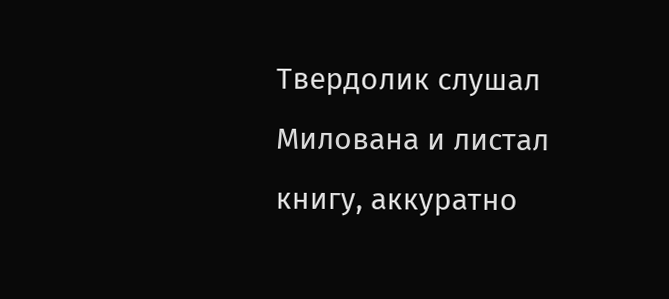Твердолик слушал Милована и листал книгу, аккуратно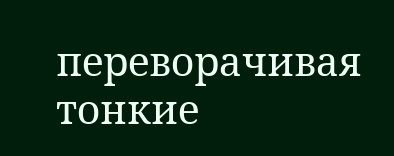переворачивая тонкие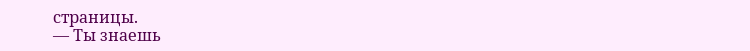страницы.
— Ты знаешь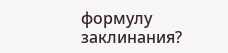формулу заклинания?